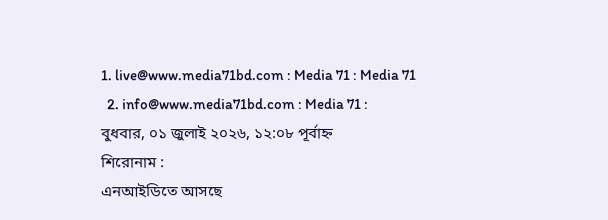1. live@www.media71bd.com : Media 71 : Media 71
  2. info@www.media71bd.com : Media 71 :
বুধবার, ০১ জুলাই ২০২৬, ১২:০৮ পূর্বাহ্ন
শিরোনাম :
এনআইডিতে আসছে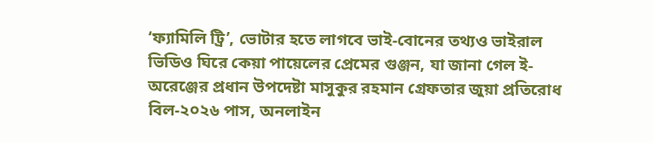‘ফ্যামিলি ট্রি’, ভোটার হতে লাগবে ভাই-বোনের তথ্যও ভাইরাল ভিডিও ঘিরে কেয়া পায়েলের প্রেমের গুঞ্জন, যা জানা গেল ই-অরেঞ্জের প্রধান উপদেষ্টা মাসুকুর রহমান গ্রেফতার জুয়া প্রতিরোধ বিল-২০২৬ পাস, অনলাইন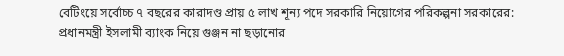বেটিংয়ে সর্বোচ্চ ৭ বছরের কারাদণ্ড প্রায় ৫ লাখ শূন্য পদে সরকারি নিয়োগের পরিকল্পনা সরকারের: প্রধানমন্ত্রী ইসলামী ব্যাংক নিয়ে গুঞ্জন না ছড়ানোর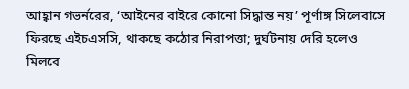আহ্বান গভর্নরের, ‘আইনের বাইরে কোনো সিদ্ধান্ত নয়’ পূর্ণাঙ্গ সিলেবাসে ফিরছে এইচএসসি, থাকছে কঠোর নিরাপত্তা; দুর্ঘটনায় দেরি হলেও মিলবে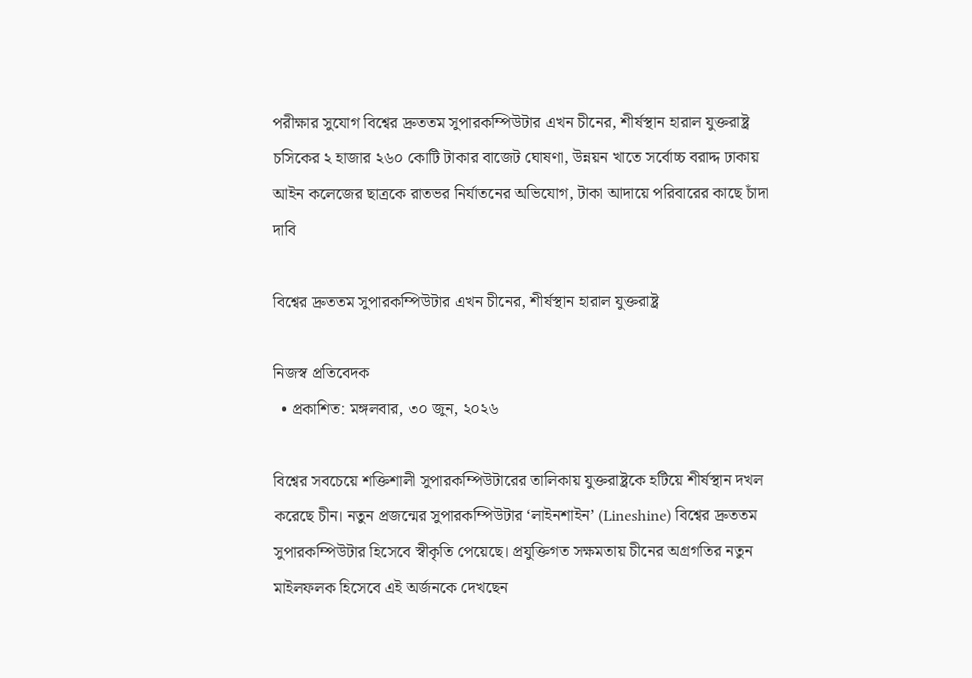পরীক্ষার সুযোগ বিশ্বের দ্রুততম সুপারকম্পিউটার এখন চীনের, শীর্ষস্থান হারাল যুক্তরাষ্ট্র চসিকের ২ হাজার ২৬০ কোটি টাকার বাজেট ঘোষণা, উন্নয়ন খাতে সর্বোচ্চ বরাদ্দ ঢাকায় আইন কলেজের ছাত্রকে রাতভর নির্যাতনের অভিযোগ, টাকা আদায়ে পরিবারের কাছে চাঁদা দাবি

বিশ্বের দ্রুততম সুপারকম্পিউটার এখন চীনের, শীর্ষস্থান হারাল যুক্তরাষ্ট্র

নিজস্ব প্রতিবেদক
  • প্রকাশিত: মঙ্গলবার, ৩০ জুন, ২০২৬

বিশ্বের সবচেয়ে শক্তিশালী সুপারকম্পিউটারের তালিকায় যুক্তরাষ্ট্রকে হটিয়ে শীর্ষস্থান দখল করেছে চীন। নতুন প্রজন্মের সুপারকম্পিউটার ‘লাইনশাইন’ (Lineshine) বিশ্বের দ্রুততম সুপারকম্পিউটার হিসেবে স্বীকৃতি পেয়েছে। প্রযুক্তিগত সক্ষমতায় চীনের অগ্রগতির নতুন মাইলফলক হিসেবে এই অর্জনকে দেখছেন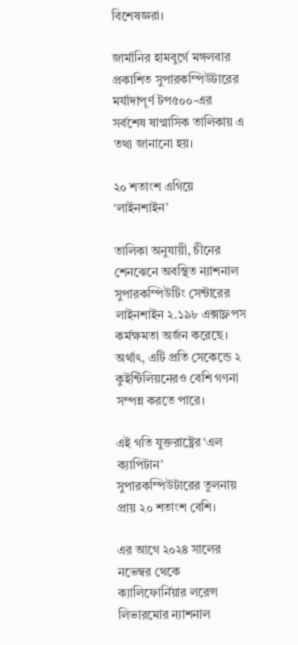বিশেষজ্ঞরা।

জার্মানির হামবুর্গে মঙ্গলবার প্রকাশিত সুপারকম্পিউটারের মর্যাদাপূর্ণ টপ৫০০-এর সর্বশেষ ষাণ্মাসিক তালিকায় এ তথ্য জানানো হয়।

২০ শতাংশ এগিয়ে ‘লাইনশাইন’

তালিকা অনুযায়ী, চীনের শেনঝেনে অবস্থিত ন্যাশনাল সুপারকম্পিউটিং সেন্টারের লাইনশাইন ২.১৯৮ এক্সাফ্লপস কর্মক্ষমতা অর্জন করেছে। অর্থাৎ, এটি প্রতি সেকেন্ডে ২ কুইন্টিলিয়নেরও বেশি গণনা সম্পন্ন করতে পারে।

এই গতি যুক্তরাষ্ট্রের ‘এল ক্যাপিটান’ সুপারকম্পিউটারের তুলনায় প্রায় ২০ শতাংশ বেশি।

এর আগে ২০২৪ সালের নভেম্বর থেকে ক্যালিফোর্নিয়ার লরেন্স লিভারমোর ন্যাশনাল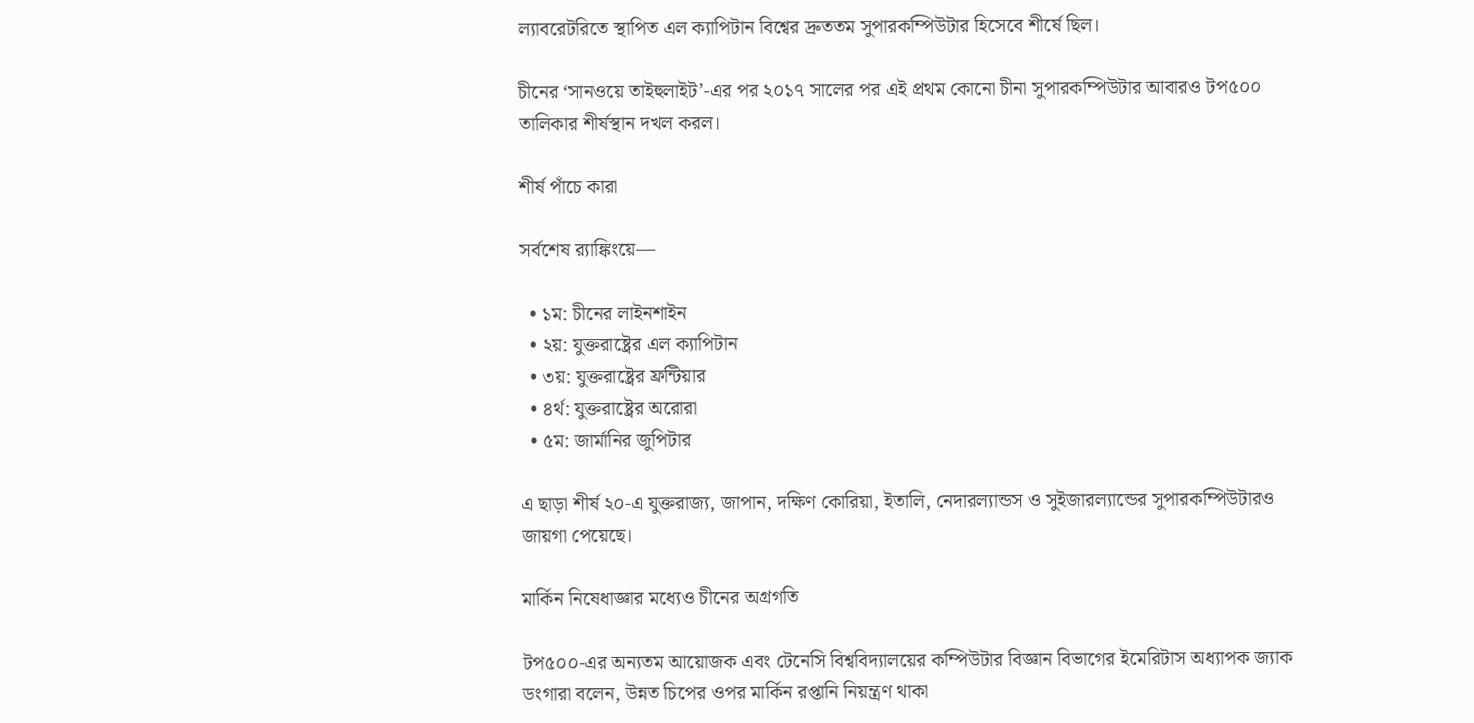ল্যাবরেটরিতে স্থাপিত এল ক্যাপিটান বিশ্বের দ্রুততম সুপারকম্পিউটার হিসেবে শীর্ষে ছিল।

চীনের ‘সানওয়ে তাইহুলাইট’-এর পর ২০১৭ সালের পর এই প্রথম কোনো চীনা সুপারকম্পিউটার আবারও টপ৫০০ তালিকার শীর্ষস্থান দখল করল।

শীর্ষ পাঁচে কারা

সর্বশেষ র‌্যাঙ্কিংয়ে—

  • ১ম: চীনের লাইনশাইন
  • ২য়: যুক্তরাষ্ট্রের এল ক্যাপিটান
  • ৩য়: যুক্তরাষ্ট্রের ফ্রন্টিয়ার
  • ৪র্থ: যুক্তরাষ্ট্রের অরোরা
  • ৫ম: জার্মানির জুপিটার

এ ছাড়া শীর্ষ ২০-এ যুক্তরাজ্য, জাপান, দক্ষিণ কোরিয়া, ইতালি, নেদারল্যান্ডস ও সুইজারল্যান্ডের সুপারকম্পিউটারও জায়গা পেয়েছে।

মার্কিন নিষেধাজ্ঞার মধ্যেও চীনের অগ্রগতি

টপ৫০০-এর অন্যতম আয়োজক এবং টেনেসি বিশ্ববিদ্যালয়ের কম্পিউটার বিজ্ঞান বিভাগের ইমেরিটাস অধ্যাপক জ্যাক ডংগারা বলেন, উন্নত চিপের ওপর মার্কিন রপ্তানি নিয়ন্ত্রণ থাকা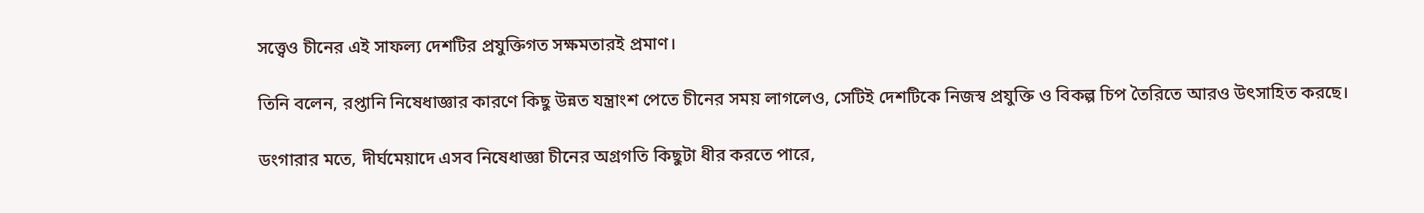সত্ত্বেও চীনের এই সাফল্য দেশটির প্রযুক্তিগত সক্ষমতারই প্রমাণ।

তিনি বলেন, রপ্তানি নিষেধাজ্ঞার কারণে কিছু উন্নত যন্ত্রাংশ পেতে চীনের সময় লাগলেও, সেটিই দেশটিকে নিজস্ব প্রযুক্তি ও বিকল্প চিপ তৈরিতে আরও উৎসাহিত করছে।

ডংগারার মতে, দীর্ঘমেয়াদে এসব নিষেধাজ্ঞা চীনের অগ্রগতি কিছুটা ধীর করতে পারে,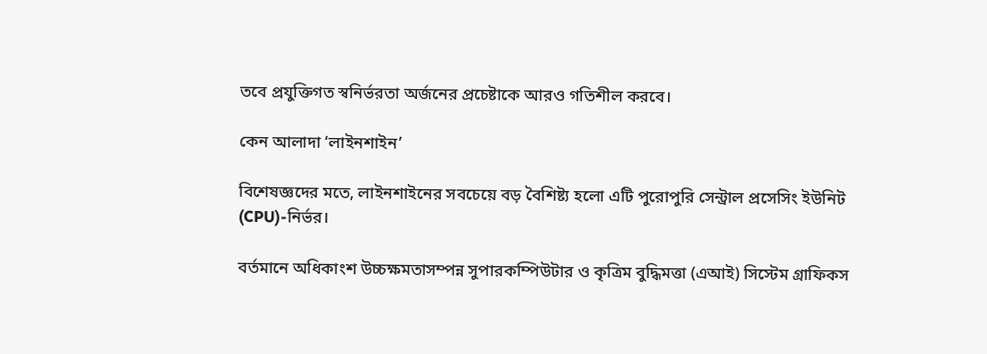তবে প্রযুক্তিগত স্বনির্ভরতা অর্জনের প্রচেষ্টাকে আরও গতিশীল করবে।

কেন আলাদা ‘লাইনশাইন’

বিশেষজ্ঞদের মতে, লাইনশাইনের সবচেয়ে বড় বৈশিষ্ট্য হলো এটি পুরোপুরি সেন্ট্রাল প্রসেসিং ইউনিট (CPU)-নির্ভর।

বর্তমানে অধিকাংশ উচ্চক্ষমতাসম্পন্ন সুপারকম্পিউটার ও কৃত্রিম বুদ্ধিমত্তা (এআই) সিস্টেম গ্রাফিকস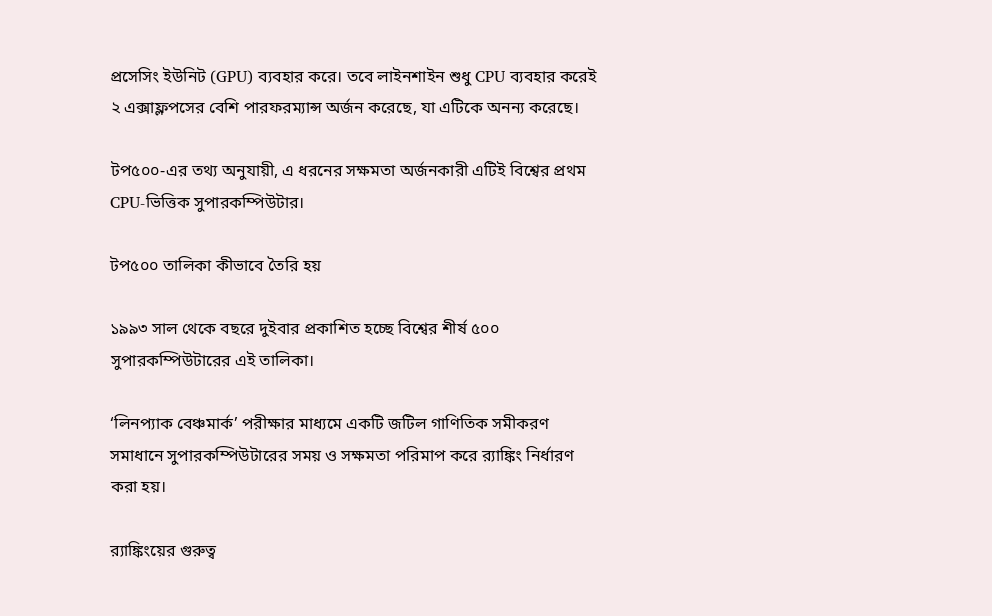প্রসেসিং ইউনিট (GPU) ব্যবহার করে। তবে লাইনশাইন শুধু CPU ব্যবহার করেই ২ এক্সাফ্লপসের বেশি পারফরম্যান্স অর্জন করেছে, যা এটিকে অনন্য করেছে।

টপ৫০০-এর তথ্য অনুযায়ী, এ ধরনের সক্ষমতা অর্জনকারী এটিই বিশ্বের প্রথম CPU-ভিত্তিক সুপারকম্পিউটার।

টপ৫০০ তালিকা কীভাবে তৈরি হয়

১৯৯৩ সাল থেকে বছরে দুইবার প্রকাশিত হচ্ছে বিশ্বের শীর্ষ ৫০০ সুপারকম্পিউটারের এই তালিকা।

‘লিনপ্যাক বেঞ্চমার্ক’ পরীক্ষার মাধ্যমে একটি জটিল গাণিতিক সমীকরণ সমাধানে সুপারকম্পিউটারের সময় ও সক্ষমতা পরিমাপ করে র‌্যাঙ্কিং নির্ধারণ করা হয়।

র‌্যাঙ্কিংয়ের গুরুত্ব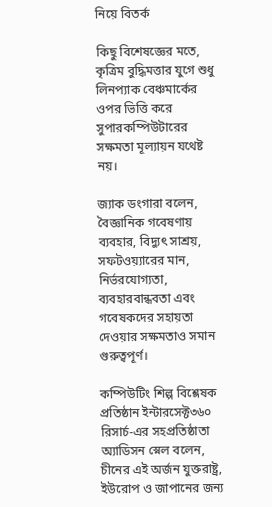নিয়ে বিতর্ক

কিছু বিশেষজ্ঞের মতে, কৃত্রিম বুদ্ধিমত্তার যুগে শুধু লিনপ্যাক বেঞ্চমার্কের ওপর ভিত্তি করে সুপারকম্পিউটারের সক্ষমতা মূল্যায়ন যথেষ্ট নয়।

জ্যাক ডংগারা বলেন, বৈজ্ঞানিক গবেষণায় ব্যবহার, বিদ্যুৎ সাশ্রয়, সফটওয়্যারের মান, নির্ভরযোগ্যতা, ব্যবহারবান্ধবতা এবং গবেষকদের সহায়তা দেওয়ার সক্ষমতাও সমান গুরুত্বপূর্ণ।

কম্পিউটিং শিল্প বিশ্লেষক প্রতিষ্ঠান ইন্টারসেক্ট৩৬০ রিসার্চ-এর সহপ্রতিষ্ঠাতা অ্যাডিসন স্নেল বলেন, চীনের এই অর্জন যুক্তরাষ্ট্র, ইউরোপ ও জাপানের জন্য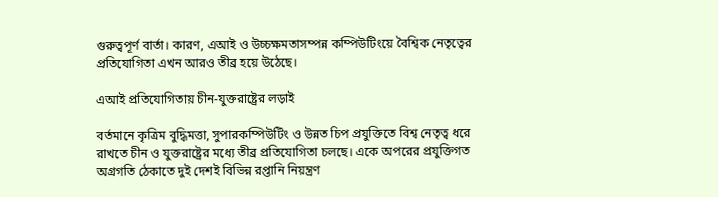গুরুত্বপূর্ণ বার্তা। কারণ, এআই ও উচ্চক্ষমতাসম্পন্ন কম্পিউটিংয়ে বৈশ্বিক নেতৃত্বের প্রতিযোগিতা এখন আরও তীব্র হয়ে উঠেছে।

এআই প্রতিযোগিতায় চীন-যুক্তরাষ্ট্রের লড়াই

বর্তমানে কৃত্রিম বুদ্ধিমত্তা, সুপারকম্পিউটিং ও উন্নত চিপ প্রযুক্তিতে বিশ্ব নেতৃত্ব ধরে রাখতে চীন ও যুক্তরাষ্ট্রের মধ্যে তীব্র প্রতিযোগিতা চলছে। একে অপরের প্রযুক্তিগত অগ্রগতি ঠেকাতে দুই দেশই বিভিন্ন রপ্তানি নিয়ন্ত্রণ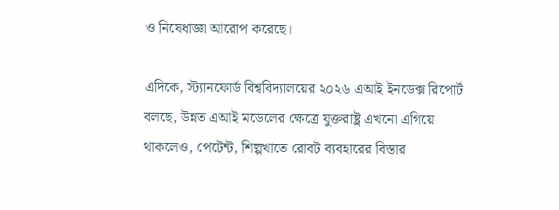ও নিষেধাজ্ঞা আরোপ করেছে।

এদিকে, স্ট্যানফোর্ড বিশ্ববিদ্যালয়ের ২০২৬ এআই ইনডেক্স রিপোর্ট বলছে, উন্নত এআই মডেলের ক্ষেত্রে যুক্তরাষ্ট্র এখনো এগিয়ে থাকলেও, পেটেন্ট, শিল্পখাতে রোবট ব্যবহারের বিস্তার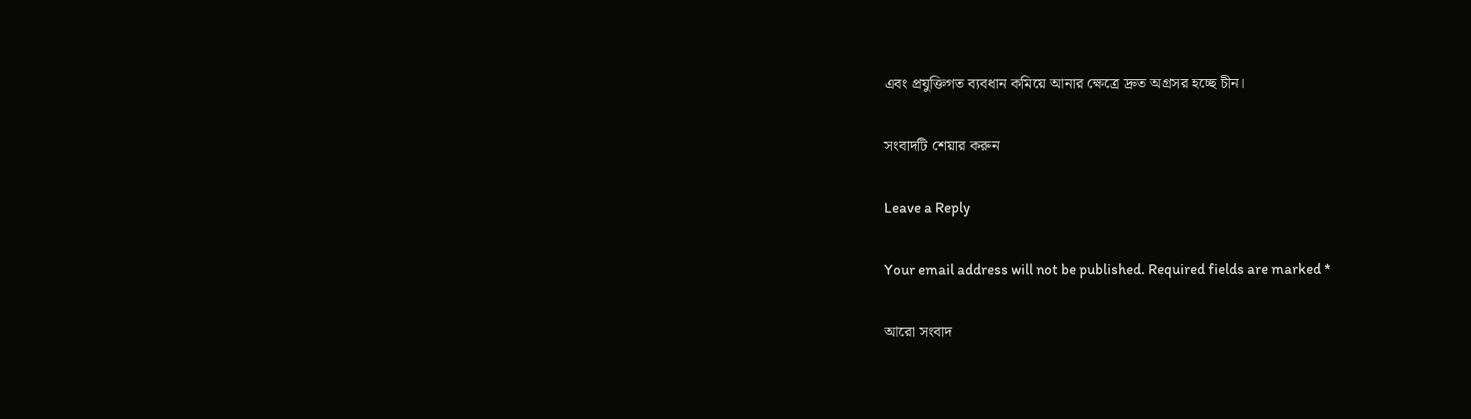এবং প্রযুক্তিগত ব্যবধান কমিয়ে আনার ক্ষেত্রে দ্রুত অগ্রসর হচ্ছে চীন।

সংবাদটি শেয়ার করুন

Leave a Reply

Your email address will not be published. Required fields are marked *

আরো সংবাদ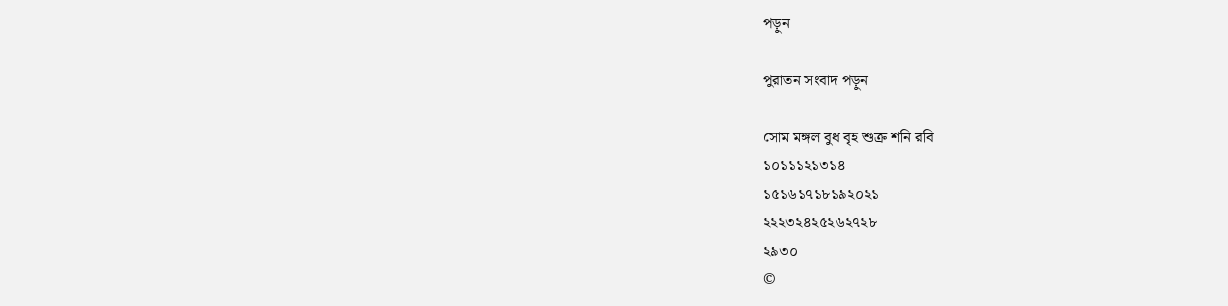পড়ুন

পুরাতন সংবাদ পড়ুন

সোম মঙ্গল বুধ বৃহ শুক্র শনি রবি
১০১১১২১৩১৪
১৫১৬১৭১৮১৯২০২১
২২২৩২৪২৫২৬২৭২৮
২৯৩০
©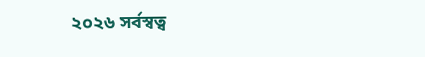২০২৬ সর্বস্বত্ব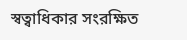স্বত্বাধিকার সংরক্ষিত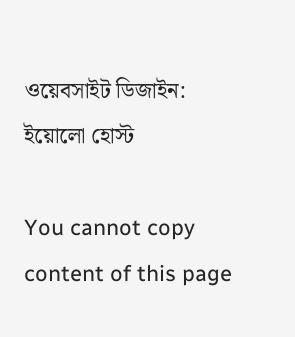ওয়েবসাইট ডিজাইন: ইয়োলো হোস্ট

You cannot copy content of this page